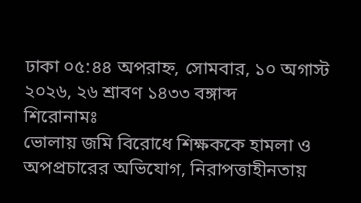ঢাকা ০৫:৪৪ অপরাহ্ন, সোমবার, ১০ অগাস্ট ২০২৬, ২৬ শ্রাবণ ১৪৩৩ বঙ্গাব্দ
শিরোনামঃ
ভোলায় জমি বিরোধে শিক্ষককে হামলা ও অপপ্রচারের অভিযোগ, নিরাপত্তাহীনতায়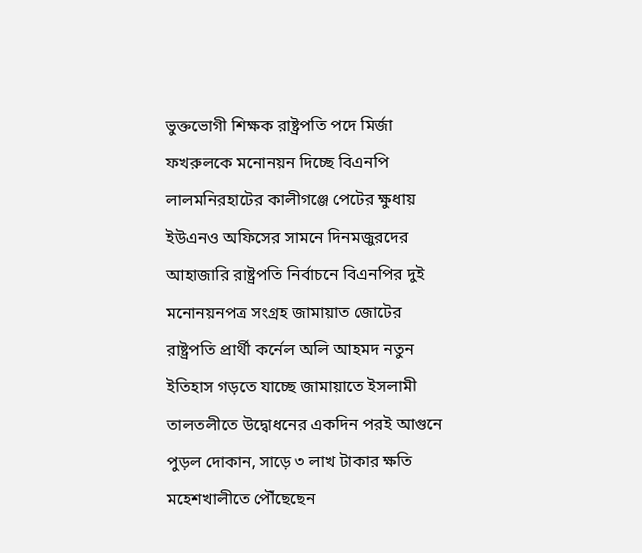ভুক্তভোগী শিক্ষক রাষ্ট্রপতি পদে মির্জা ফখরুলকে মনোনয়ন দিচ্ছে বিএনপি লালমনিরহাটের কালীগঞ্জে পেটের ক্ষুধায় ইউএনও অফিসের সামনে দিনমজুরদের আহাজারি রাষ্ট্রপতি নির্বাচনে বিএনপির দুই মনোনয়নপত্র সংগ্রহ জামায়াত জোটের রাষ্ট্রপতি প্রার্থী কর্নেল অলি আহমদ নতুন ইতিহাস গড়তে যাচ্ছে জামায়াতে ইসলামী তালতলীতে উদ্বোধনের একদিন পরই আগুনে পুড়ল দোকান, সাড়ে ৩ লাখ টাকার ক্ষতি মহেশখালীতে পৌঁছেছেন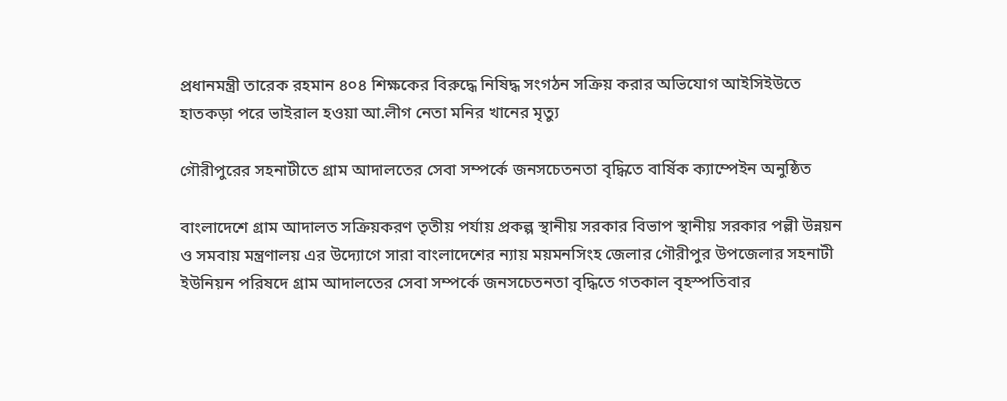প্রধানমন্ত্রী তারেক রহমান ৪০৪ শিক্ষকের বিরুদ্ধে নিষিদ্ধ সংগঠন সক্রিয় করার অভিযোগ আইসিইউতে হাতকড়া পরে ভাইরাল হওয়া আ.লীগ নেতা মনির খানের মৃত্যু

গৌরীপুরের সহনাটীতে গ্রাম আদালতের সেবা সম্পর্কে জনসচেতনতা বৃদ্ধিতে বার্ষিক ক্যাম্পেইন অনুষ্ঠিত

বাংলাদেশে গ্রাম আদালত সক্রিয়করণ তৃতীয় পর্যায় প্রকল্প স্থানীয় সরকার বিভাপ স্থানীয় সরকার পল্লী উন্নয়ন ও সমবায় মন্ত্রণালয় এর উদ্যোগে সারা বাংলাদেশের ন্যায় ময়মনসিংহ জেলার গৌরীপুর উপজেলার সহনাটী ইউনিয়ন পরিষদে গ্রাম আদালতের সেবা সম্পর্কে জনসচেতনতা বৃদ্ধিতে গতকাল বৃহস্পতিবার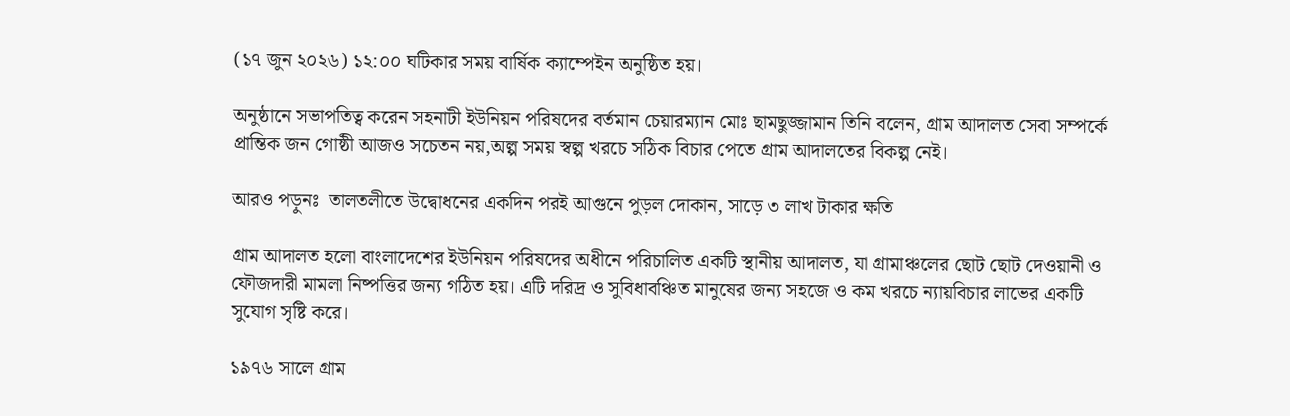(১৭ জুন ২০২৬) ১২:০০ ঘটিকার সময় বার্ষিক ক্যাম্পেইন অনুষ্ঠিত হয়।

অনুষ্ঠানে সভাপতিত্ব করেন সহনাটী ইউনিয়ন পরিষদের বর্তমান চেয়ারম্যান মোঃ ছামছুজ্জামান তিনি বলেন, গ্রাম আদালত সেবা সম্পর্কে প্রান্তিক জন গোষ্ঠী আজও সচেতন নয়,অল্প সময় স্বল্প খরচে সঠিক বিচার পেতে গ্রাম আদালতের বিকল্প নেই।

আরও পড়ুনঃ  তালতলীতে উদ্বোধনের একদিন পরই আগুনে পুড়ল দোকান, সাড়ে ৩ লাখ টাকার ক্ষতি

গ্রাম আদালত হলো বাংলাদেশের ইউনিয়ন পরিষদের অধীনে পরিচালিত একটি স্থানীয় আদালত, যা গ্রামাঞ্চলের ছোট ছোট দেওয়ানী ও ফৌজদারী মামলা নিষ্পত্তির জন্য গঠিত হয়। এটি দরিদ্র ও সুবিধাবঞ্চিত মানুষের জন্য সহজে ও কম খরচে ন্যায়বিচার লাভের একটি সুযোগ সৃষ্টি করে।

১৯৭৬ সালে গ্রাম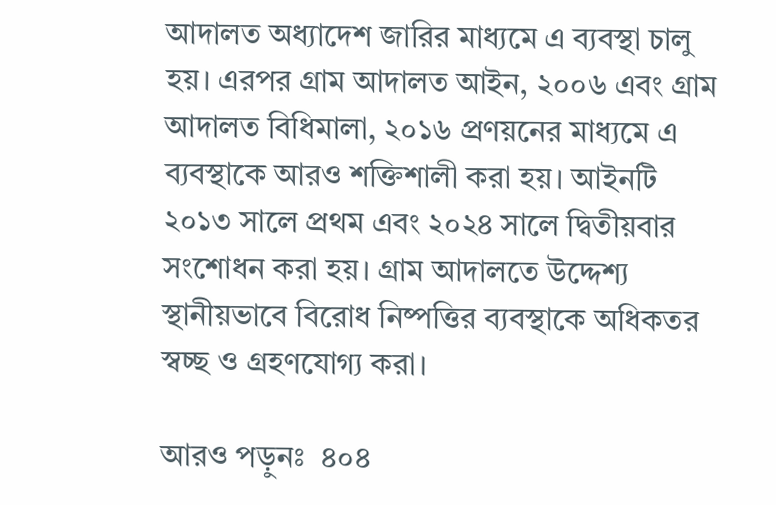আদালত অধ্যাদেশ জারির মাধ্যমে এ ব্যবস্থা চালু হয়। এরপর গ্রাম আদালত আইন, ২০০৬ এবং গ্রাম আদালত বিধিমালা, ২০১৬ প্রণয়নের মাধ্যমে এ ব্যবস্থাকে আরও শক্তিশালী করা হয়। আইনটি ২০১৩ সালে প্রথম এবং ২০২৪ সালে দ্বিতীয়বার সংশোধন করা হয়। গ্রাম আদালতে উদ্দেশ্য স্থানীয়ভাবে বিরোধ নিষ্পত্তির ব্যবস্থাকে অধিকতর স্বচ্ছ ও গ্রহণযোগ্য করা।

আরও পড়ুনঃ  ৪০৪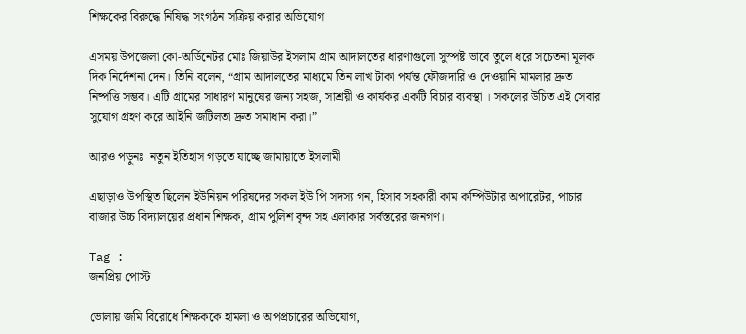শিক্ষকের বিরুদ্ধে নিষিদ্ধ সংগঠন সক্রিয় করার অভিযোগ

এসময় উপজেলা কো-অর্ডিনেটর মোঃ জিয়াউর ইসলাম গ্রাম আদালতের ধারণাগুলো সুস্পষ্ট ভাবে তুলে ধরে সচেতনা মূলক দিক নির্দেশনা দেন। তিনি বলেন, “গ্রাম আদালতের মাধ্যমে তিন লাখ টাকা পর্যন্ত ফৌজদারি ও দেওয়ানি মামলার দ্রুত নিষ্পত্তি সম্ভব। এটি গ্রামের সাধারণ মানুষের জন্য সহজ, সাশ্রয়ী ও কার্যকর একটি বিচার ব্যবস্থা । সকলের উচিত এই সেবার সুযোগ গ্রহণ করে আইনি জটিলতা দ্রুত সমাধান করা।”

আরও পড়ুনঃ  নতুন ইতিহাস গড়তে যাচ্ছে জামায়াতে ইসলামী

এছাড়াও উপস্থিত ছিলেন ইউনিয়ন পরিষদের সকল ইউ পি সদস্য গন, হিসাব সহকারী কাম কম্পিউটার অপারেটর, পাচার বাজার উচ্চ বিদ্যালয়ের প্রধান শিক্ষক, গ্রাম পুলিশ বৃন্দ সহ এলাকার সর্বস্তরের জনগণ।

Tag :
জনপ্রিয় পোস্ট

ভোলায় জমি বিরোধে শিক্ষককে হামলা ও অপপ্রচারের অভিযোগ,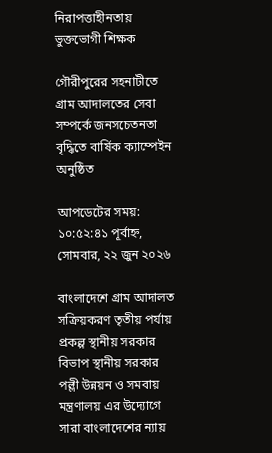নিরাপত্তাহীনতায় ভুক্তভোগী শিক্ষক

গৌরীপুরের সহনাটীতে গ্রাম আদালতের সেবা সম্পর্কে জনসচেতনতা বৃদ্ধিতে বার্ষিক ক্যাম্পেইন অনুষ্ঠিত

আপডেটের সময়: ১০:৫২:৪১ পূর্বাহ্ন, সোমবার, ২২ জুন ২০২৬

বাংলাদেশে গ্রাম আদালত সক্রিয়করণ তৃতীয় পর্যায় প্রকল্প স্থানীয় সরকার বিভাপ স্থানীয় সরকার পল্লী উন্নয়ন ও সমবায় মন্ত্রণালয় এর উদ্যোগে সারা বাংলাদেশের ন্যায়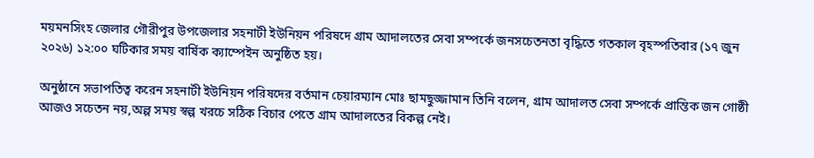ময়মনসিংহ জেলার গৌরীপুর উপজেলার সহনাটী ইউনিয়ন পরিষদে গ্রাম আদালতের সেবা সম্পর্কে জনসচেতনতা বৃদ্ধিতে গতকাল বৃহস্পতিবার (১৭ জুন ২০২৬) ১২:০০ ঘটিকার সময় বার্ষিক ক্যাম্পেইন অনুষ্ঠিত হয়।

অনুষ্ঠানে সভাপতিত্ব করেন সহনাটী ইউনিয়ন পরিষদের বর্তমান চেয়ারম্যান মোঃ ছামছুজ্জামান তিনি বলেন, গ্রাম আদালত সেবা সম্পর্কে প্রান্তিক জন গোষ্ঠী আজও সচেতন নয়,অল্প সময় স্বল্প খরচে সঠিক বিচার পেতে গ্রাম আদালতের বিকল্প নেই।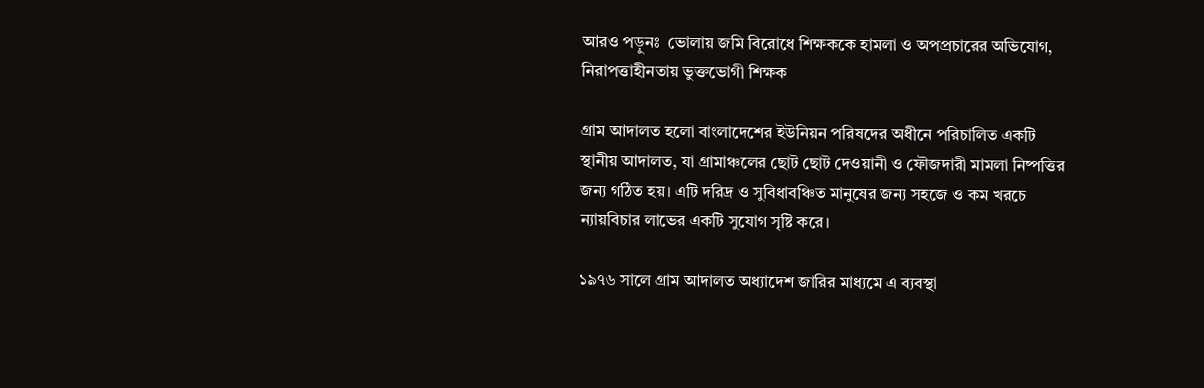আরও পড়ুনঃ  ভোলায় জমি বিরোধে শিক্ষককে হামলা ও অপপ্রচারের অভিযোগ, নিরাপত্তাহীনতায় ভুক্তভোগী শিক্ষক

গ্রাম আদালত হলো বাংলাদেশের ইউনিয়ন পরিষদের অধীনে পরিচালিত একটি স্থানীয় আদালত, যা গ্রামাঞ্চলের ছোট ছোট দেওয়ানী ও ফৌজদারী মামলা নিষ্পত্তির জন্য গঠিত হয়। এটি দরিদ্র ও সুবিধাবঞ্চিত মানুষের জন্য সহজে ও কম খরচে ন্যায়বিচার লাভের একটি সুযোগ সৃষ্টি করে।

১৯৭৬ সালে গ্রাম আদালত অধ্যাদেশ জারির মাধ্যমে এ ব্যবস্থা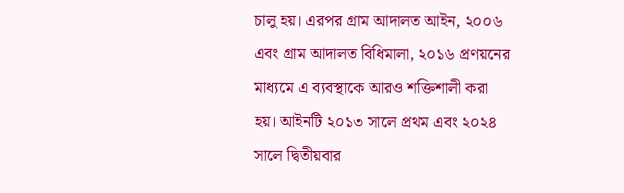চালু হয়। এরপর গ্রাম আদালত আইন, ২০০৬ এবং গ্রাম আদালত বিধিমালা, ২০১৬ প্রণয়নের মাধ্যমে এ ব্যবস্থাকে আরও শক্তিশালী করা হয়। আইনটি ২০১৩ সালে প্রথম এবং ২০২৪ সালে দ্বিতীয়বার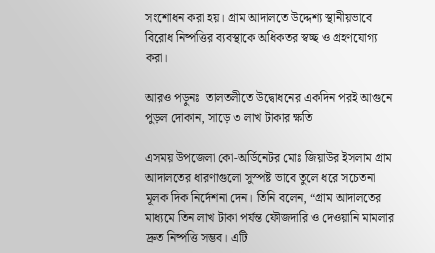সংশোধন করা হয়। গ্রাম আদালতে উদ্দেশ্য স্থানীয়ভাবে বিরোধ নিষ্পত্তির ব্যবস্থাকে অধিকতর স্বচ্ছ ও গ্রহণযোগ্য করা।

আরও পড়ুনঃ  তালতলীতে উদ্বোধনের একদিন পরই আগুনে পুড়ল দোকান, সাড়ে ৩ লাখ টাকার ক্ষতি

এসময় উপজেলা কো-অর্ডিনেটর মোঃ জিয়াউর ইসলাম গ্রাম আদালতের ধারণাগুলো সুস্পষ্ট ভাবে তুলে ধরে সচেতনা মূলক দিক নির্দেশনা দেন। তিনি বলেন, “গ্রাম আদালতের মাধ্যমে তিন লাখ টাকা পর্যন্ত ফৌজদারি ও দেওয়ানি মামলার দ্রুত নিষ্পত্তি সম্ভব। এটি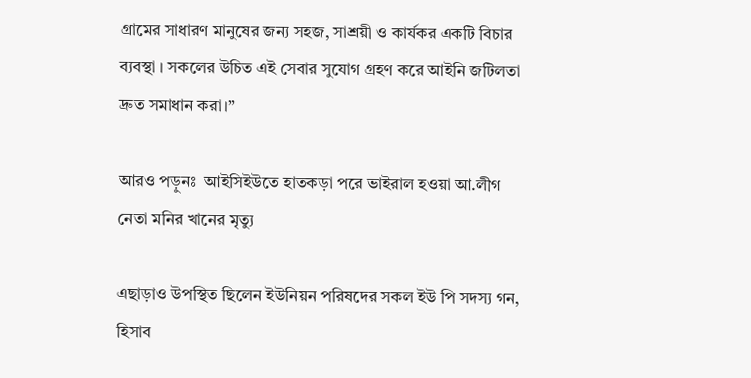গ্রামের সাধারণ মানুষের জন্য সহজ, সাশ্রয়ী ও কার্যকর একটি বিচার ব্যবস্থা । সকলের উচিত এই সেবার সুযোগ গ্রহণ করে আইনি জটিলতা দ্রুত সমাধান করা।”

আরও পড়ুনঃ  আইসিইউতে হাতকড়া পরে ভাইরাল হওয়া আ.লীগ নেতা মনির খানের মৃত্যু

এছাড়াও উপস্থিত ছিলেন ইউনিয়ন পরিষদের সকল ইউ পি সদস্য গন, হিসাব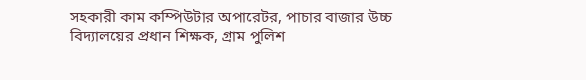সহকারী কাম কম্পিউটার অপারেটর, পাচার বাজার উচ্চ বিদ্যালয়ের প্রধান শিক্ষক, গ্রাম পুলিশ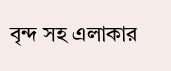বৃন্দ সহ এলাকার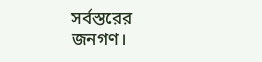সর্বস্তরের জনগণ।